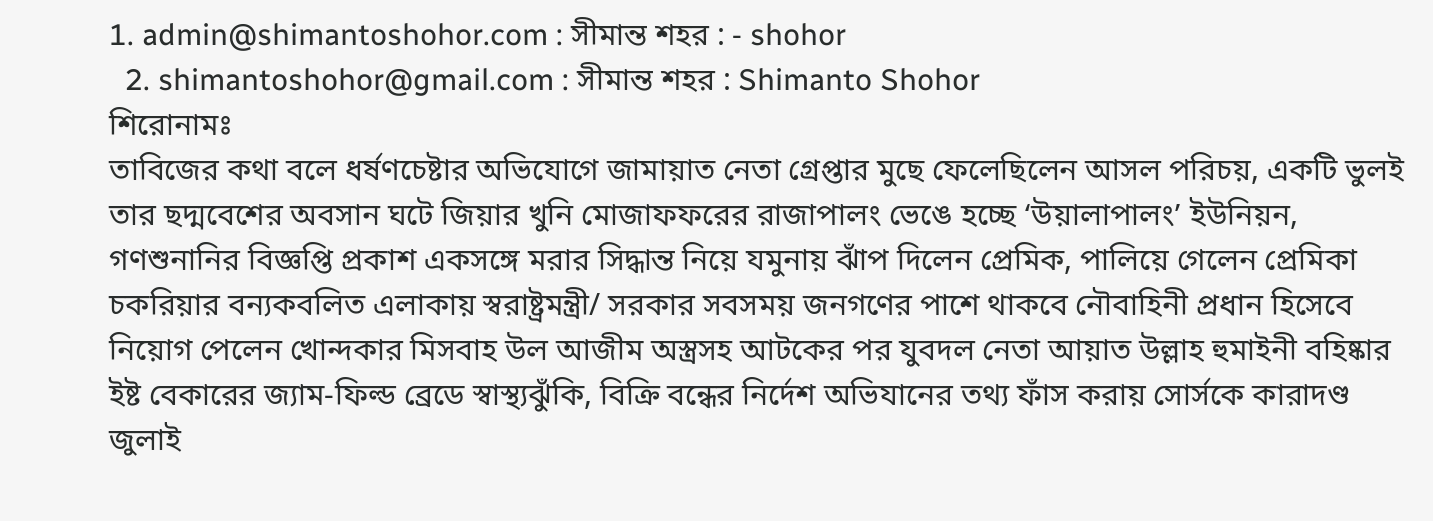1. admin@shimantoshohor.com : সীমান্ত শহর : - shohor
  2. shimantoshohor@gmail.com : সীমান্ত শহর : Shimanto Shohor
শিরোনামঃ
তাবিজের কথা বলে ধর্ষণচেষ্টার অভিযোগে জামায়াত নেতা গ্রেপ্তার মুছে ফেলেছিলেন আসল পরিচয়, একটি ভুলই তার ছদ্মবেশের অবসান ঘটে জিয়ার খুনি মোজাফফরের রাজাপালং ভেঙে হচ্ছে ‘উয়ালাপালং’ ইউনিয়ন, গণশুনানির বিজ্ঞপ্তি প্রকাশ একসঙ্গে মরার সিদ্ধান্ত নিয়ে যমুনায় ঝাঁপ দিলেন প্রেমিক, পালিয়ে গেলেন প্রেমিকা চকরিয়ার বন্যকবলিত এলাকায় স্বরাষ্ট্রমন্ত্রী/ সরকার সবসময় জনগণের পাশে থাকবে নৌবাহিনী প্রধান হিসেবে নিয়োগ পেলেন খোন্দকার মিসবাহ উল আজীম অস্ত্রসহ আটকের পর যুবদল নেতা আয়াত উল্লাহ হুমাইনী বহিষ্কার ইষ্ট বেকারের জ্যাম-ফিল্ড ব্রেডে স্বাস্থ্যঝুঁকি, বিক্রি বন্ধের নির্দেশ অভিযানের তথ্য ফাঁস করায় সোর্সকে কারাদণ্ড জুলাই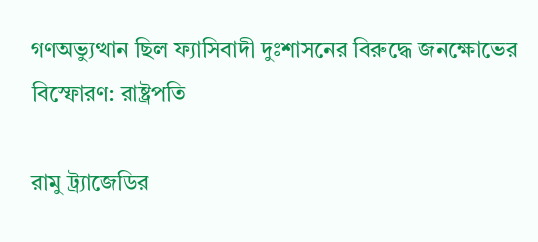গণঅভ্যুত্থান ছিল ফ্যাসিবাদী দুঃশাসনের বিরুদ্ধে জনক্ষোভের বিস্ফোরণ: রাষ্ট্রপতি

রামু ট্র্যাজেডির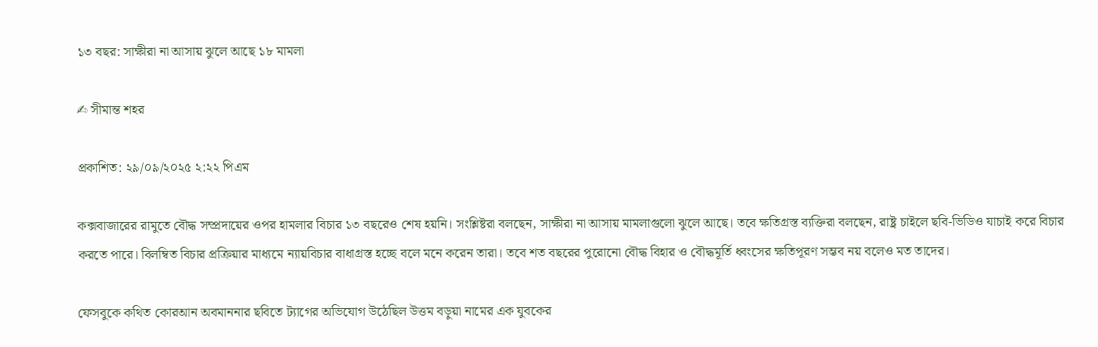১৩ বছর: সাক্ষীরা না আসায় ঝুলে আছে ১৮ মামলা

✍ সীমান্ত শহর

প্রকাশিত: ২৯/০৯/২০২৫ ২:২২ পিএম

কক্সবাজারের রামুতে বৌদ্ধ সম্প্রদায়ের ওপর হামলার বিচার ১৩ বছরেও শেষ হয়নি। সংশ্লিষ্টরা বলছেন, সাক্ষীরা না আসায় মামলাগুলো ঝুলে আছে। তবে ক্ষতিগ্রস্ত ব্যক্তিরা বলছেন, রাষ্ট্র চাইলে ছবি-ভিডিও যাচাই করে বিচার করতে পারে। বিলম্বিত বিচার প্রক্রিয়ার মাধ্যমে ন্যায়বিচার বাধাগ্রস্ত হচ্ছে বলে মনে করেন তারা। তবে শত বছরের পুরোনো বৌদ্ধ বিহার ও বৌদ্ধমূর্তি ধ্বংসের ক্ষতিপূরণ সম্ভব নয় বলেও মত তাদের।

ফেসবুকে কথিত কোরআন অবমাননার ছবিতে ট্যাগের অভিযোগ উঠেছিল উত্তম বড়ুয়া নামের এক যুবকের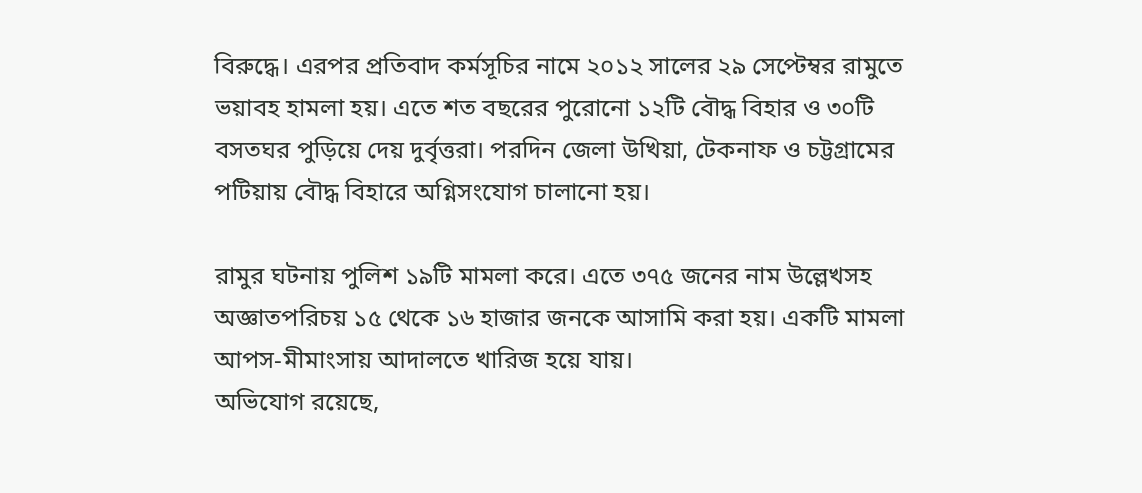বিরুদ্ধে। এরপর প্রতিবাদ কর্মসূচির নামে ২০১২ সালের ২৯ সেপ্টেম্বর রামুতে ভয়াবহ হামলা হয়। এতে শত বছরের পুরোনো ১২টি বৌদ্ধ বিহার ও ৩০টি বসতঘর পুড়িয়ে দেয় দুর্বৃত্তরা। পরদিন জেলা উখিয়া, টেকনাফ ও চট্টগ্রামের পটিয়ায় বৌদ্ধ বিহারে অগ্নিসংযোগ চালানো হয়।

রামুর ঘটনায় পুলিশ ১৯টি মামলা করে। এতে ৩৭৫ জনের নাম উল্লেখসহ অজ্ঞাতপরিচয় ১৫ থেকে ১৬ হাজার জনকে আসামি করা হয়। একটি মামলা আপস-মীমাংসায় আদালতে খারিজ হয়ে যায়।
অভিযোগ রয়েছে,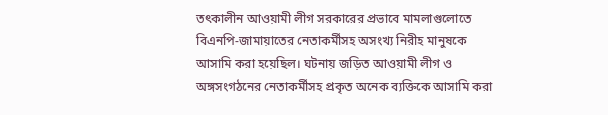তৎকালীন আওয়ামী লীগ সরকারের প্রভাবে মামলাগুলোতে বিএনপি-জামায়াতের নেতাকর্মীসহ অসংখ্য নিরীহ মানুষকে আসামি করা হয়েছিল। ঘটনায় জড়িত আওয়ামী লীগ ও অঙ্গসংগঠনের নেতাকর্মীসহ প্রকৃত অনেক ব্যক্তিকে আসামি করা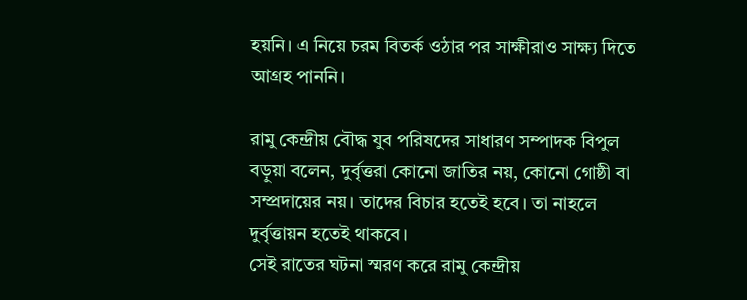হয়নি। এ নিয়ে চরম বিতর্ক ওঠার পর সাক্ষীরাও সাক্ষ্য দিতে আগ্রহ পাননি।

রামু কেন্দ্রীয় বৌদ্ধ যুব পরিষদের সাধারণ সম্পাদক বিপুল বড়ুয়া বলেন, দুর্বৃত্তরা কোনো জাতির নয়, কোনো গোষ্ঠী বা সম্প্রদায়ের নয়। তাদের বিচার হতেই হবে। তা নাহলে দুর্বৃত্তায়ন হতেই থাকবে।
সেই রাতের ঘটনা স্মরণ করে রামু কেন্দ্রীয়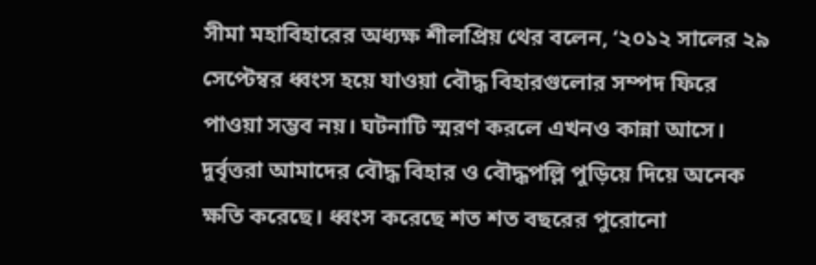সীমা মহাবিহারের অধ্যক্ষ শীলপ্রিয় থের বলেন, ‘২০১২ সালের ২৯ সেপ্টেম্বর ধ্বংস হয়ে যাওয়া বৌদ্ধ বিহারগুলোর সম্পদ ফিরে পাওয়া সম্ভব নয়। ঘটনাটি স্মরণ করলে এখনও কান্না আসে। দুর্বৃত্তরা আমাদের বৌদ্ধ বিহার ও বৌদ্ধপল্লি পুড়িয়ে দিয়ে অনেক ক্ষতি করেছে। ধ্বংস করেছে শত শত বছরের পুরোনো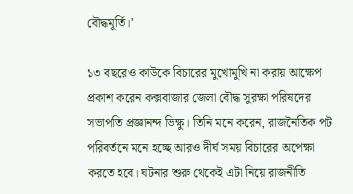বৌদ্ধমূর্তি।’

১৩ বছরেও কাউকে বিচারের মুখোমুখি না করায় আক্ষেপ প্রকাশ করেন কক্সবাজার জেলা বৌদ্ধ সুরক্ষা পরিষদের সভাপতি প্রজ্ঞানন্দ ভিক্ষু। তিনি মনে করেন, রাজনৈতিক পট পরিবর্তনে মনে হচ্ছে আরও দীর্ঘ সময় বিচারের অপেক্ষা করতে হবে। ঘটনার শুরু থেকেই এটা নিয়ে রাজনীতি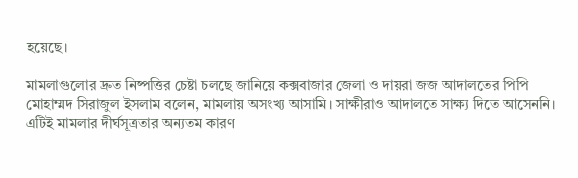হয়েছে।

মামলাগুলোর দ্রুত নিষ্পত্তির চেষ্টা চলছে জানিয়ে কক্সবাজার জেলা ও দায়রা জজ আদালতের পিপি মোহাম্মদ সিরাজুল ইসলাম বলেন, মামলায় অসংখ্য আসামি। সাক্ষীরাও আদালতে সাক্ষ্য দিতে আসেননি। এটিই মামলার দীর্ঘসূত্রতার অন্যতম কারণ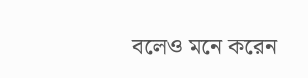বলেও মনে করেন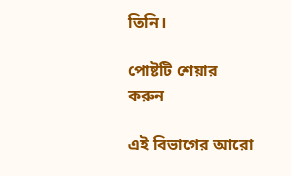তিনি।

পোষ্টটি শেয়ার করুন

এই বিভাগের আরো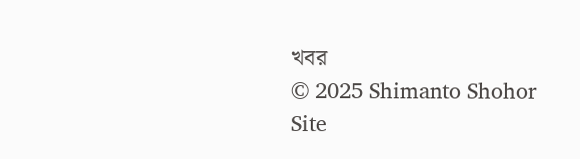খবর
© 2025 Shimanto Shohor
Site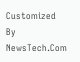Customized By NewsTech.Com